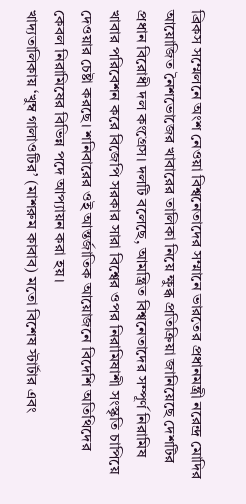ব্রিকস সম্মেলনে অংশ নেওয়া বিশ্বনেতাদের সম্মানে ভারতের প্রধানমন্ত্রী নরেন্দ্র মোদির আয়োজিত নৈশভোজের খাবারের তালিকা নিয়ে ক্ষুব্ধ প্রতিক্রিয়া জানিয়েছে দেশটির প্রধান বিরোধী দল কংগ্রেস। দলটি বলেছে, আমন্ত্রিত বিশ্বনেতাদের সম্পূর্ণ নিরামিষ খাবার পরিবেশন করে বিজেপি সরকার সারা বিশ্বের ওপর নিরামিষাশী সংস্কৃতি চাপিয়ে দেওয়ার চেষ্টা করছে। শনিবারের ওই আন্তর্জাতিক আয়োজনে বিদেশি অতিথিদের কেবল নিরামিষের বিভিন্ন পদে আপ্যায়ন করা হয়।
খাদ্যতালিকায় ‘খুম্ব গালাওটির’ (মাশরুম কাবাব) মতো বিশেষ স্টার্টার এবং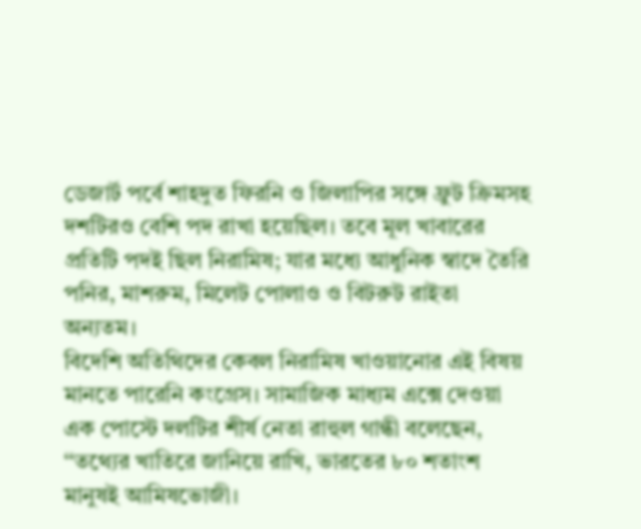ডেজার্ট পর্বে শাহদুত ফিরনি ও জিলাপির সঙ্গে ফ্রুট ক্রিমসহ দশটিরও বেশি পদ রাখা হয়েছিল। তবে মূল খাবারের প্রতিটি পদই ছিল নিরামিষ; যার মধ্যে আধুনিক স্বাদে তৈরি পনির, মাশরুম, মিলেট পোলাও ও বিটরুট রাইতা অন্যতম।
বিদেশি অতিথিদের কেবল নিরামিষ খাওয়ানোর এই বিষয় মানতে পারেনি কংগ্রেস। সামাজিক মাধ্যম এক্সে দেওয়া এক পোস্টে দলটির শীর্ষ নেতা রাহুল গান্ধী বলেছেন, ‘‘তথ্যের খাতিরে জানিয়ে রাখি, ভারতের ৮০ শতাংশ মানুষই আমিষভোজী।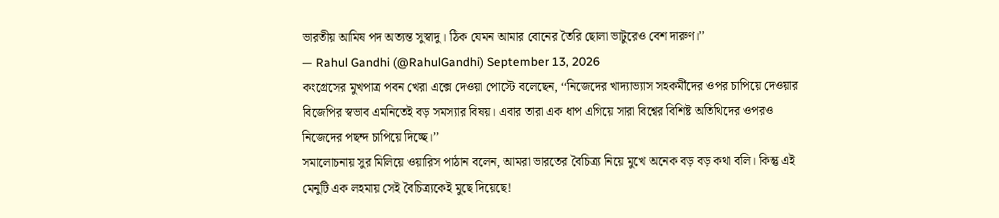ভারতীয় আমিষ পদ অত্যন্ত সুস্বাদু। ঠিক যেমন আমার বোনের তৈরি ছোলা ভাটুরেও বেশ দারুণ।’’
— Rahul Gandhi (@RahulGandhi) September 13, 2026
কংগ্রেসের মুখপাত্র পবন খেরা এক্সে দেওয়া পোস্টে বলেছেন, ‘‘নিজেদের খাদ্যাভ্যাস সহকর্মীদের ওপর চাপিয়ে দেওয়ার বিজেপির স্বভাব এমনিতেই বড় সমস্যার বিষয়। এবার তারা এক ধাপ এগিয়ে সারা বিশ্বের বিশিষ্ট অতিথিদের ওপরও নিজেদের পছন্দ চাপিয়ে দিচ্ছে।’’
সমালোচনায় সুর মিলিয়ে ওয়ারিস পাঠান বলেন, আমরা ভারতের বৈচিত্র্য নিয়ে মুখে অনেক বড় বড় কথা বলি। কিন্তু এই মেনুটি এক লহমায় সেই বৈচিত্র্যকেই মুছে দিয়েছে!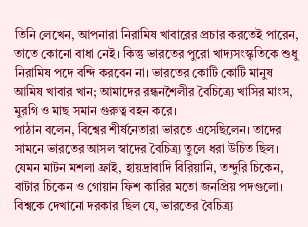তিনি লেখেন, আপনারা নিরামিষ খাবারের প্রচার করতেই পারেন, তাতে কোনো বাধা নেই। কিন্তু ভারতের পুরো খাদ্যসংস্কৃতিকে শুধু নিরামিষ পদে বন্দি করবেন না। ভারতের কোটি কোটি মানুষ আমিষ খাবার খান; আমাদের রন্ধনশৈলীর বৈচিত্র্যে খাসির মাংস, মুরগি ও মাছ সমান গুরুত্ব বহন করে।
পাঠান বলেন, বিশ্বের শীর্ষনেতারা ভারতে এসেছিলেন। তাদের সামনে ভারতের আসল স্বাদের বৈচিত্র্য তুলে ধরা উচিত ছিল। যেমন মাটন মশলা ফ্রাই, হায়দ্রাবাদি বিরিয়ানি, তন্দুরি চিকেন, বাটার চিকেন ও গোয়ান ফিশ কারির মতো জনপ্রিয় পদগুলো। বিশ্বকে দেখানো দরকার ছিল যে, ভারতের বৈচিত্র্য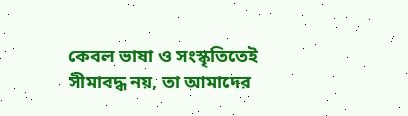কেবল ভাষা ও সংস্কৃতিতেই সীমাবদ্ধ নয়, তা আমাদের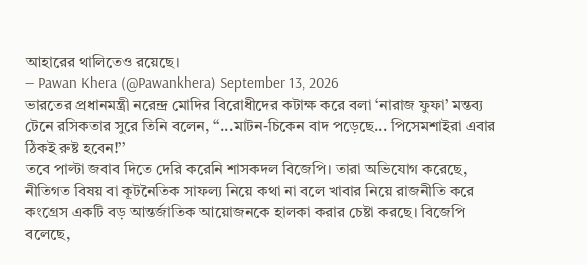আহারের থালিতেও রয়েছে।
— Pawan Khera (@Pawankhera) September 13, 2026
ভারতের প্রধানমন্ত্রী নরেন্দ্র মোদির বিরোধীদের কটাক্ষ করে বলা ‘নারাজ ফুফা’ মন্তব্য টেনে রসিকতার সুরে তিনি বলেন, ‘‘...মাটন-চিকেন বাদ পড়েছে... পিসেমশাইরা এবার ঠিকই রুষ্ট হবেন!’’
তবে পাল্টা জবাব দিতে দেরি করেনি শাসকদল বিজেপি। তারা অভিযোগ করেছে, নীতিগত বিষয় বা কূটনৈতিক সাফল্য নিয়ে কথা না বলে খাবার নিয়ে রাজনীতি করে কংগ্রেস একটি বড় আন্তর্জাতিক আয়োজনকে হালকা করার চেষ্টা করছে। বিজেপি বলেছে,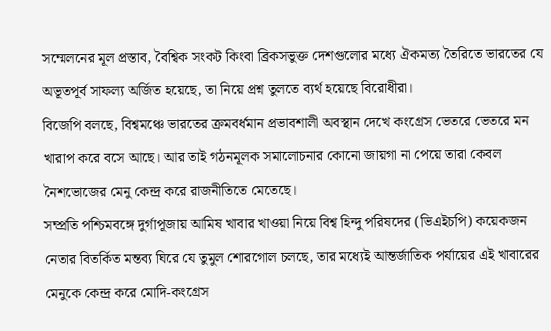সম্মেলনের মূল প্রস্তাব, বৈশ্বিক সংকট কিংবা ব্রিকসভুক্ত দেশগুলোর মধ্যে ঐকমত্য তৈরিতে ভারতের যে অভূতপূর্ব সাফল্য অর্জিত হয়েছে, তা নিয়ে প্রশ্ন তুলতে ব্যর্থ হয়েছে বিরোধীরা।
বিজেপি বলছে, বিশ্বমঞ্চে ভারতের ক্রমবর্ধমান প্রভাবশালী অবস্থান দেখে কংগ্রেস ভেতরে ভেতরে মন খারাপ করে বসে আছে। আর তাই গঠনমূলক সমালোচনার কোনো জায়গা না পেয়ে তারা কেবল নৈশভোজের মেনু কেন্দ্র করে রাজনীতিতে মেতেছে।
সম্প্রতি পশ্চিমবঙ্গে দুর্গাপূজায় আমিষ খাবার খাওয়া নিয়ে বিশ্ব হিন্দু পরিষদের (ভিএইচপি) কয়েকজন নেতার বিতর্কিত মন্তব্য ঘিরে যে তুমুল শোরগোল চলছে, তার মধ্যেই আন্তর্জাতিক পর্যায়ের এই খাবারের মেনুকে কেন্দ্র করে মোদি-কংগ্রেস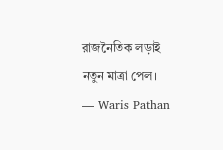রাজনৈতিক লড়াই নতুন মাত্রা পেল।
— Waris Pathan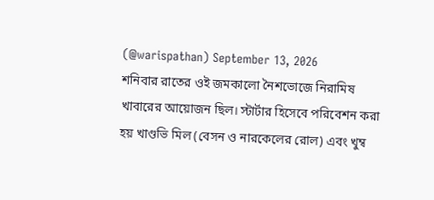(@warispathan) September 13, 2026
শনিবার রাতের ওই জমকালো নৈশভোজে নিরামিষ খাবারের আয়োজন ছিল। স্টার্টার হিসেবে পরিবেশন করা হয় খাণ্ডভি মিল (বেসন ও নারকেলের রোল) এবং খুম্ব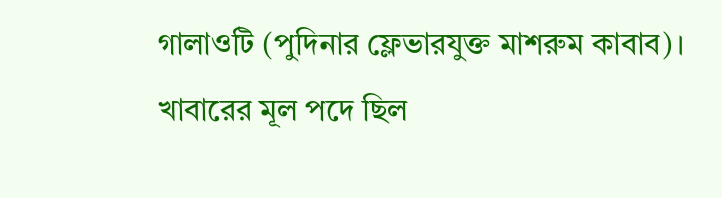গালাওটি (পুদিনার ফ্লেভারযুক্ত মাশরুম কাবাব)। খাবারের মূল পদে ছিল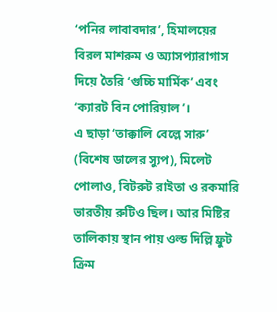‘পনির লাবাবদার’, হিমালয়ের বিরল মাশরুম ও অ্যাসপ্যারাগাস দিয়ে তৈরি ‘গুচ্চি মার্মিক’ এবং ‘ক্যারট বিন পোরিয়াল’।
এ ছাড়া ‘তাক্কালি বেল্লে সারু’ (বিশেষ ডালের স্যুপ), মিলেট পোলাও, বিটরুট রাইতা ও রকমারি ভারতীয় রুটিও ছিল। আর মিষ্টির তালিকায় স্থান পায় ওল্ড দিল্লি ফ্রুট ক্রিম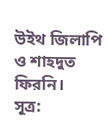উইথ জিলাপি ও শাহদুত ফিরনি।
সূত্র: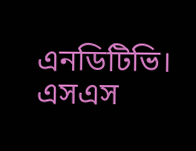এনডিটিভি।
এসএস